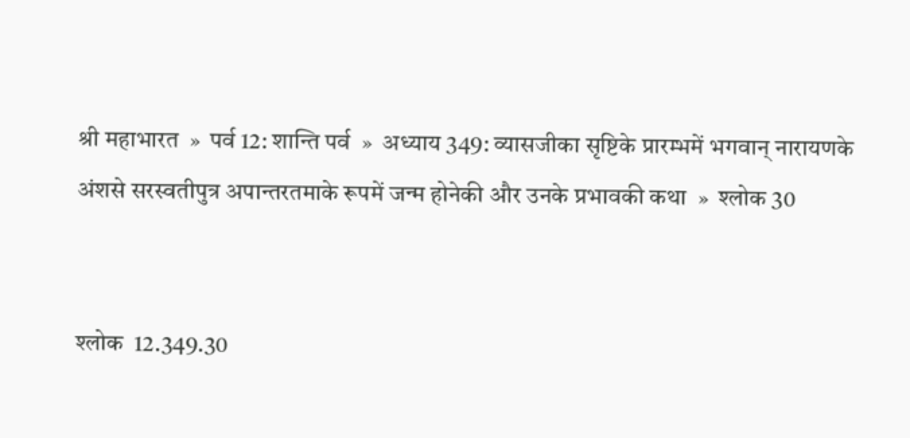श्री महाभारत  »  पर्व 12: शान्ति पर्व  »  अध्याय 349: व्यासजीका सृष्टिके प्रारम्भमें भगवान् नारायणके अंशसे सरस्वतीपुत्र अपान्तरतमाके रूपमें जन्म होनेकी और उनके प्रभावकी कथा  »  श्लोक 30


श्लोक  12.349.30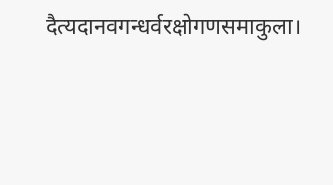दैत्यदानवगन्धर्वरक्षोगणसमाकुला।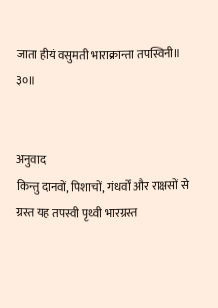जाता हीयं वसुमती भाराक्रान्ता तपस्विनी॥ ३०॥


अनुवाद
किन्तु दानवों, पिशाचों, गंधर्वों और राक्षसों से ग्रस्त यह तपस्वी पृथ्वी भारग्रस्त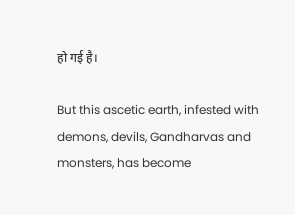हो गई है।

But this ascetic earth, infested with demons, devils, Gandharvas and monsters, has become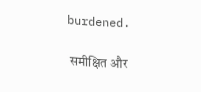burdened.

 समीक्षित और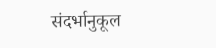संदर्भानुकूल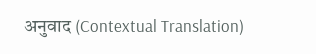अनुवाद (Contextual Translation)